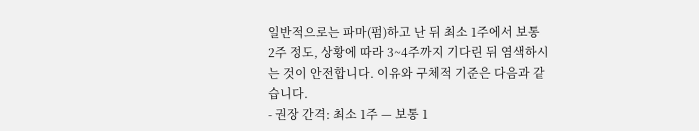일반적으로는 파마(펌)하고 난 뒤 최소 1주에서 보통 2주 정도, 상황에 따라 3~4주까지 기다린 뒤 염색하시는 것이 안전합니다. 이유와 구체적 기준은 다음과 같습니다.
- 권장 간격: 최소 1주 — 보통 1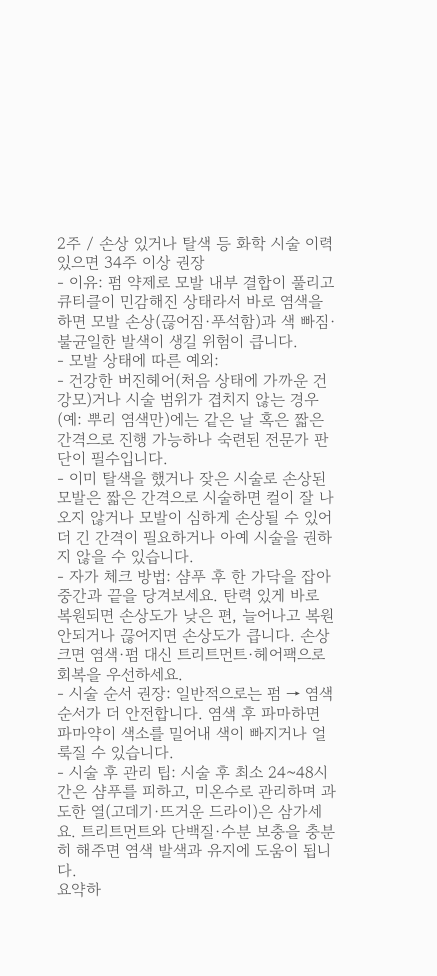2주 / 손상 있거나 탈색 등 화학 시술 이력 있으면 34주 이상 권장
- 이유: 펌 약제로 모발 내부 결합이 풀리고 큐티클이 민감해진 상태라서 바로 염색을 하면 모발 손상(끊어짐·푸석함)과 색 빠짐·불균일한 발색이 생길 위험이 큽니다.
- 모발 상태에 따른 예외:
- 건강한 버진헤어(처음 상태에 가까운 건강모)거나 시술 범위가 겹치지 않는 경우(예: 뿌리 염색만)에는 같은 날 혹은 짧은 간격으로 진행 가능하나 숙련된 전문가 판단이 필수입니다.
- 이미 탈색을 했거나 잦은 시술로 손상된 모발은 짧은 간격으로 시술하면 컬이 잘 나오지 않거나 모발이 심하게 손상될 수 있어 더 긴 간격이 필요하거나 아예 시술을 권하지 않을 수 있습니다.
- 자가 체크 방법: 샴푸 후 한 가닥을 잡아 중간과 끝을 당겨보세요. 탄력 있게 바로 복원되면 손상도가 낮은 편, 늘어나고 복원 안되거나 끊어지면 손상도가 큽니다. 손상 크면 염색·펌 대신 트리트먼트·헤어팩으로 회복을 우선하세요.
- 시술 순서 권장: 일반적으로는 펌 → 염색 순서가 더 안전합니다. 염색 후 파마하면 파마약이 색소를 밀어내 색이 빠지거나 얼룩질 수 있습니다.
- 시술 후 관리 팁: 시술 후 최소 24~48시간은 샴푸를 피하고, 미온수로 관리하며 과도한 열(고데기·뜨거운 드라이)은 삼가세요. 트리트먼트와 단백질·수분 보충을 충분히 해주면 염색 발색과 유지에 도움이 됩니다.
요약하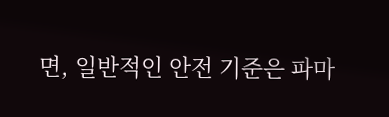면, 일반적인 안전 기준은 파마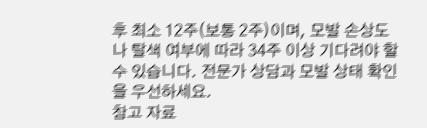후 최소 12주(보통 2주)이며, 모발 손상도나 탈색 여부에 따라 34주 이상 기다려야 할 수 있습니다. 전문가 상담과 모발 상태 확인을 우선하세요.
참고 자료